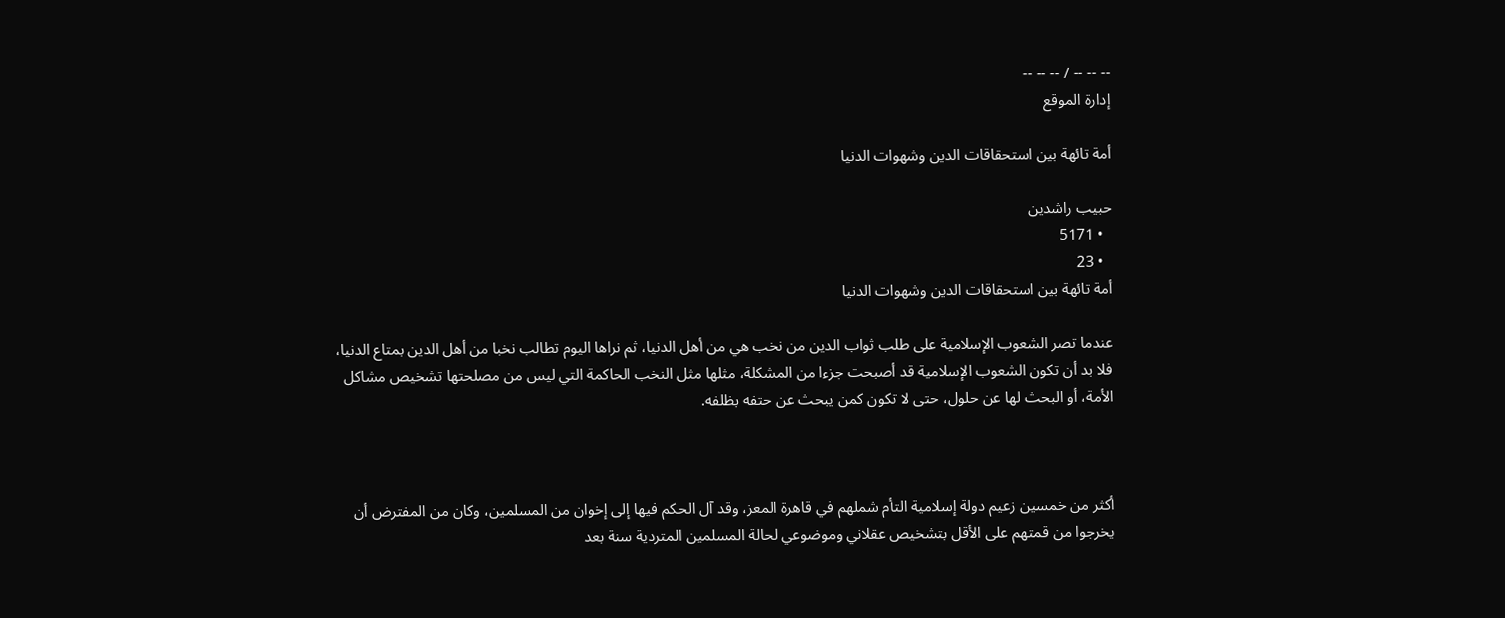-- -- -- / -- -- --
إدارة الموقع

أمة تائهة بين استحقاقات الدين وشهوات الدنيا

حبيب راشدين
  • 5171
  • 23
أمة تائهة بين استحقاقات الدين وشهوات الدنيا

عندما تصر الشعوب الإسلامية على طلب ثواب الدين من نخب هي من أهل الدنيا، ثم نراها اليوم تطالب نخبا من أهل الدين بمتاع الدنيا، فلا بد أن تكون الشعوب الإسلامية قد أصبحت جزءا من المشكلة، مثلها مثل النخب الحاكمة التي ليس من مصلحتها تشخيص مشاكل الأمة، أو البحث لها عن حلول، حتى لا تكون كمن يبحث عن حتفه بظلفه.



أكثر من خمسين زعيم دولة إسلامية التأم شملهم في قاهرة المعز، وقد آل الحكم فيها إلى إخوان من المسلمين، وكان من المفترض أن يخرجوا من قمتهم على الأقل بتشخيص عقلاني وموضوعي لحالة المسلمين المتردية سنة بعد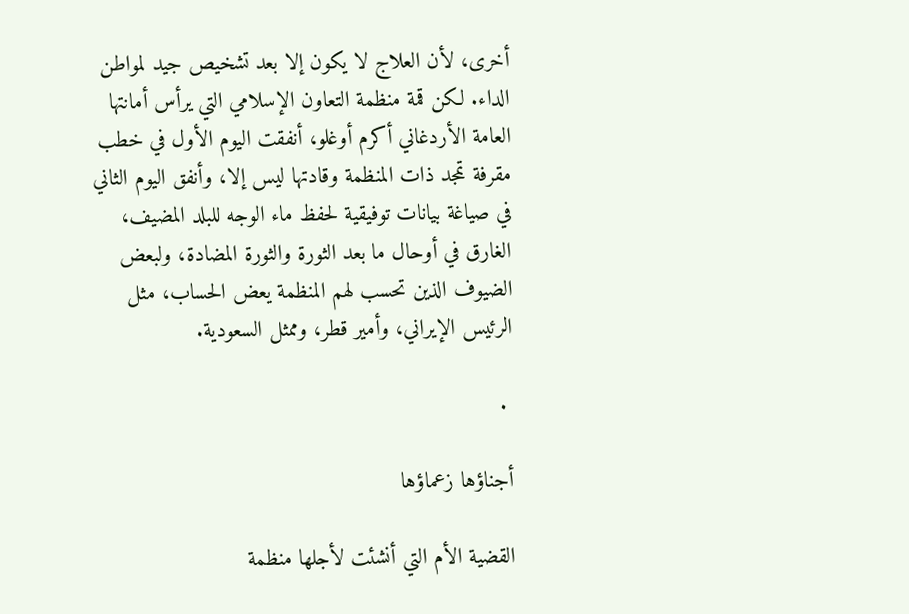أخرى، لأن العلاج لا يكون إلا بعد تشخيص جيد لمواطن الداء. لكن قمة منظمة التعاون الإسلامي التي يرأس أمانتها العامة الأردغاني أكرم أوغلو، أنفقت اليوم الأول في خطب مقرفة تمجد ذات المنظمة وقادتها ليس إلا، وأنفق اليوم الثاني في صياغة بيانات توفيقية لحفظ ماء الوجه للبلد المضيف، الغارق في أوحال ما بعد الثورة والثورة المضادة، ولبعض الضيوف الذين تحسب لهم المنظمة يعض الحساب، مثل الرئيس الإيراني، وأمير قطر، وممثل السعودية.

 .

أجناؤها زعماؤها

القضية الأم التي أنشئت لأجلها منظمة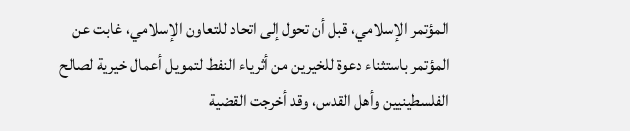المؤتمر الإسلامي، قبل أن تحول إلى اتحاد للتعاون الإسلامي، غابت عن المؤتمر باستثناء دعوة للخيرين من أثرياء النفط لتمويل أعمال خيرية لصالح الفلسطينيين وأهل القدس، وقد أخرجت القضية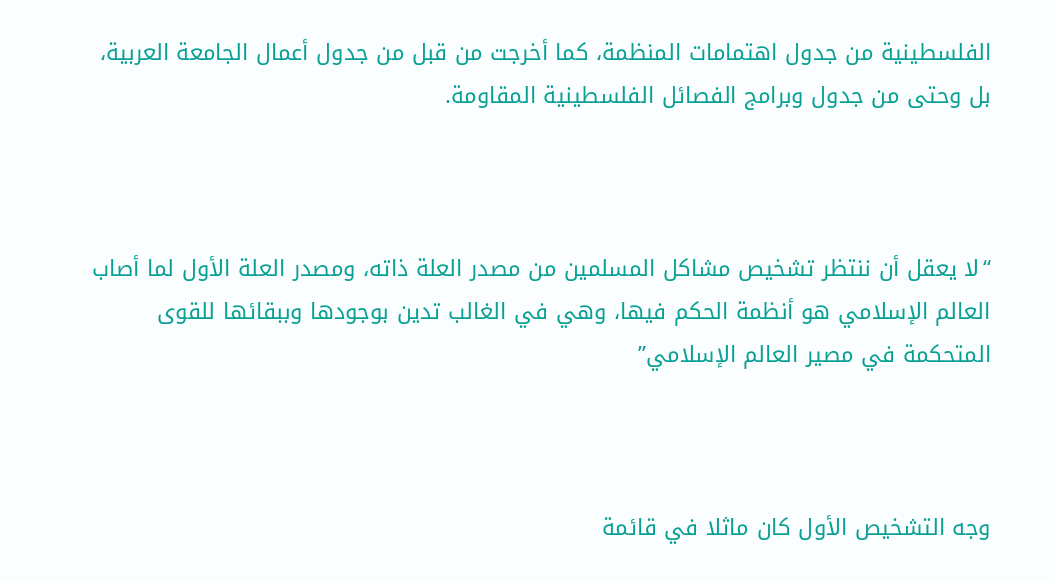الفلسطينية من جدول اهتمامات المنظمة، كما أخرجت من قبل من جدول أعمال الجامعة العربية، بل وحتى من جدول وبرامج الفصائل الفلسطينية المقاومة.



“لا يعقل أن ننتظر تشخيص مشاكل المسلمين من مصدر العلة ذاته، ومصدر العلة الأول لما أصاب العالم الإسلامي هو أنظمة الحكم فيها، وهي في الغالب تدين بوجودها وببقائها للقوى المتحكمة في مصير العالم الإسلامي”



وجه التشخيص الأول كان ماثلا في قائمة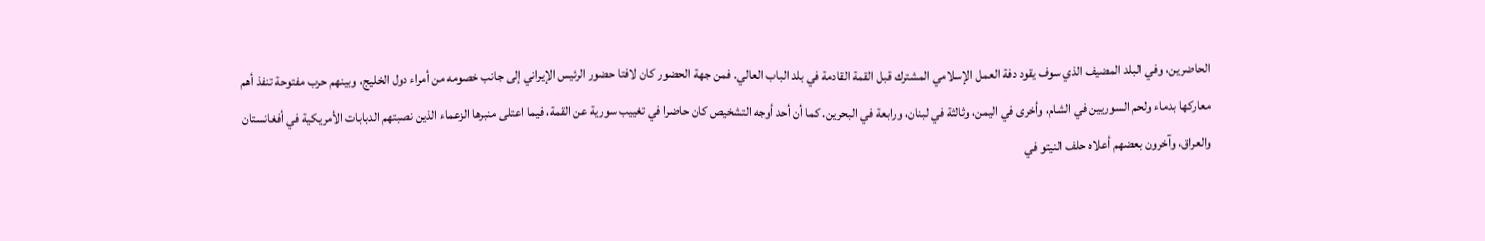الحاضرين، وفي البلد المضيف الذي سوف يقود دفة العمل الإسلامي المشترك قبل القمة القادمة في بلد الباب العالي. فمن جهة الحضور كان لافتا حضور الرئيس الإيراني إلى جانب خصومه من أمراء دول الخليج، وبينهم حرب مفتوحة تنفذ أهم معاركها بدماء ولحم السوريين في الشام، وأخرى في اليمن، وثالثة في لبنان، ورابعة في البحرين. كما أن أحد أوجه التشخيص كان حاضرا في تغييب سورية عن القمة، فيما اعتلى منبرها الزعماء الذين نصبتهم الدبابات الأمريكية في أفغانستان والعراق، وآخرون بعضهم أعلاه حلف النيتو في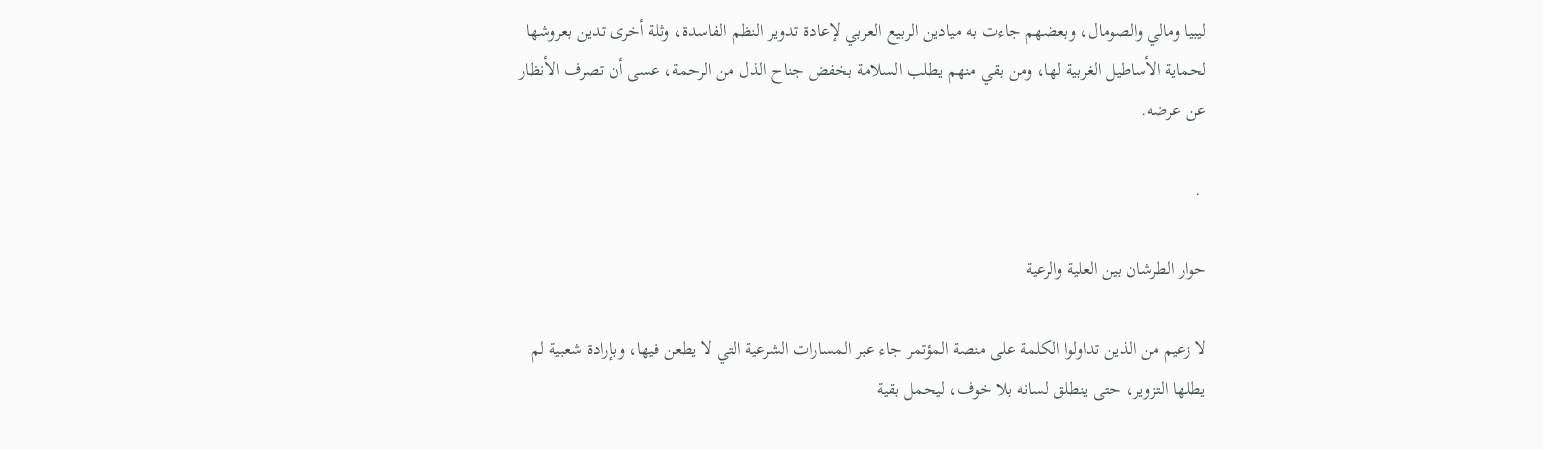ليبيا ومالي والصومال، وبعضهم جاءت به ميادين الربيع العربي لإعادة تدوير النظم الفاسدة، وثلة أخرى تدين بعروشها لحماية الأساطيل الغربية لها، ومن بقي منهم يطلب السلامة بخفض جناح الذل من الرحمة، عسى أن تصرف الأنظار عن عرضه.

 .

حوار الطرشان بين العلية والرعية

لا زعيم من الذين تداولوا الكلمة على منصة المؤتمر جاء عبر المسارات الشرعية التي لا يطعن فيها، وبإرادة شعبية لم يطلها التزوير، حتى ينطلق لسانه بلا خوف، ليحمل بقية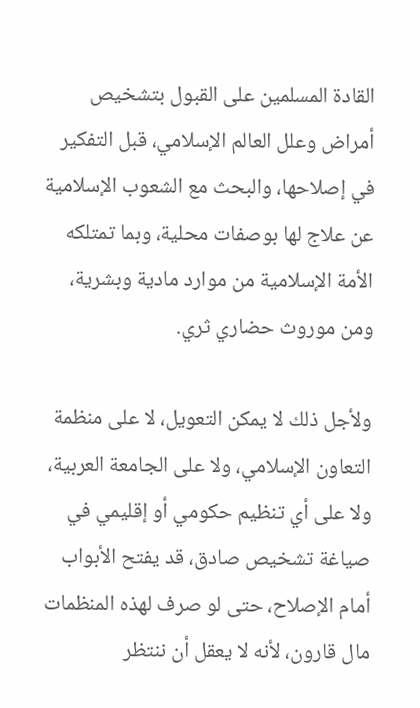القادة المسلمين على القبول بتشخيص أمراض وعلل العالم الإسلامي، قبل التفكير في إصلاحها، والبحث مع الشعوب الإسلامية عن علاج لها بوصفات محلية، وبما تمتلكه الأمة الإسلامية من موارد مادية وبشرية، ومن موروث حضاري ثري.

ولأجل ذلك لا يمكن التعويل، لا على منظمة التعاون الإسلامي، ولا على الجامعة العربية، ولا على أي تنظيم حكومي أو إقليمي في صياغة تشخيص صادق، قد يفتح الأبواب أمام الإصلاح، حتى لو صرف لهذه المنظمات مال قارون، لأنه لا يعقل أن ننتظر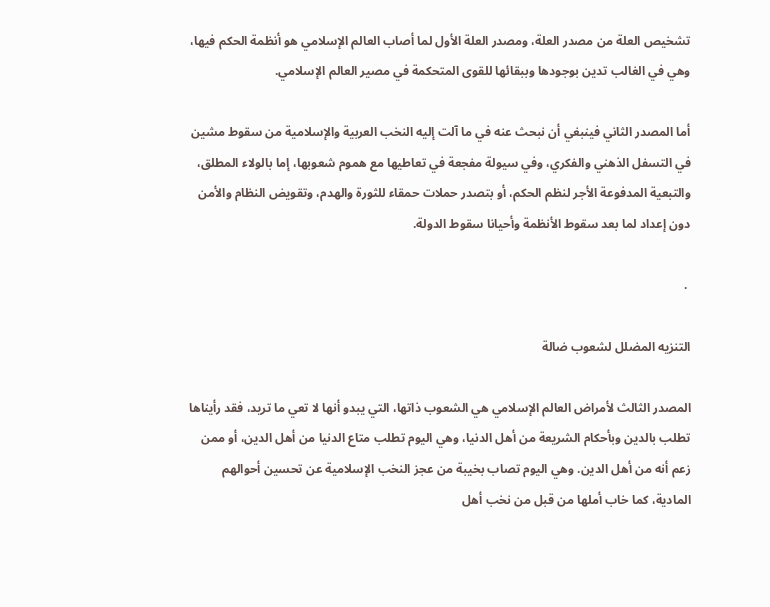تشخيص العلة من مصدر العلة، ومصدر العلة الأول لما أصاب العالم الإسلامي هو أنظمة الحكم فيها، وهي في الغالب تدين بوجودها وببقائها للقوى المتحكمة في مصير العالم الإسلامي.

أما المصدر الثاني فينبغي أن نبحث عنه في ما آلت إليه النخب العربية والإسلامية من سقوط مشين في التسفل الذهني والفكري، وفي سيولة مفجعة في تعاطيها مع هموم شعوبها، إما بالولاء المطلق، والتبعية المدفوعة الأجر لنظم الحكم، أو بتصدر حملات حمقاء للثورة والهدم، وتقويض النظام والأمن دون إعداد لما بعد سقوط الأنظمة وأحيانا سقوط الدولة.

 .

التنزيه المضلل لشعوب ضالة

المصدر الثالث لأمراض العالم الإسلامي هي الشعوب ذاتها، التي يبدو أنها لا تعي ما تريد، فقد رأيناها تطلب بالدين وبأحكام الشريعة من أهل الدنيا، وهي اليوم تطلب متاع الدنيا من أهل الدين، أو ممن زعم أنه من أهل الدين. وهي اليوم تصاب بخيبة من عجز النخب الإسلامية عن تحسين أحوالهم المادية، كما خاب أملها من قبل من نخب أهل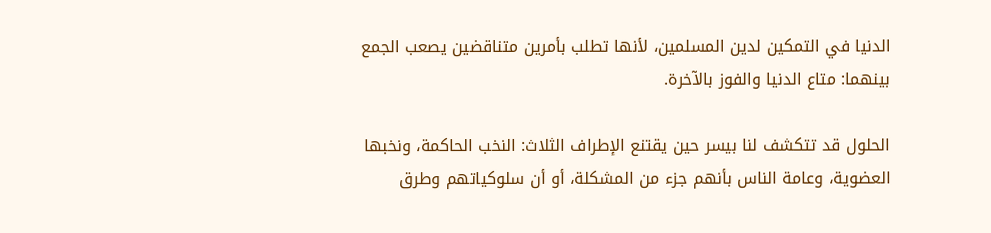الدنيا في التمكين لدين المسلمين، لأنها تطلب بأمرين متناقضين يصعب الجمع بينهما: متاع الدنيا والفوز بالآخرة.

الحلول قد تتكشف لنا بيسر حين يقتنع الإطراف الثلاث: النخب الحاكمة، ونخبها العضوية، وعامة الناس بأنهم جزء من المشكلة، أو أن سلوكياتهم وطرق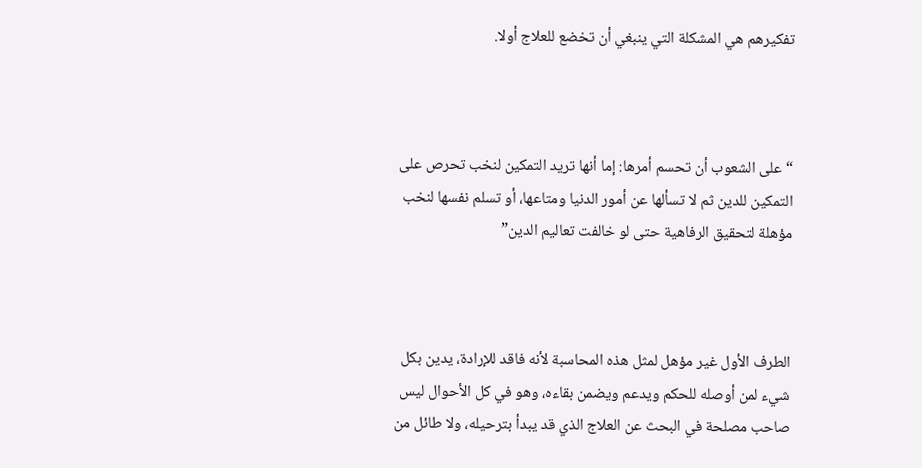تفكيرهم هي المشكلة التي ينبغي أن تخضع للعلاج أولا.



“على الشعوب أن تحسم أمرها: إما أنها تريد التمكين لنخب تحرص على التمكين للدين ثم لا تسألها عن أمور الدنيا ومتاعها، أو تسلم نفسها لنخب مؤهلة لتحقيق الرفاهية حتى لو خالفت تعاليم الدين”



الطرف الأول غير مؤهل لمثل هذه المحاسبة لأنه فاقد للإرادة، يدين بكل شيء لمن أوصله للحكم ويدعم ويضمن بقاءه، وهو في كل الأحوال ليس صاحب مصلحة في البحث عن العلاج الذي قد يبدأ بترحيله، ولا طائل من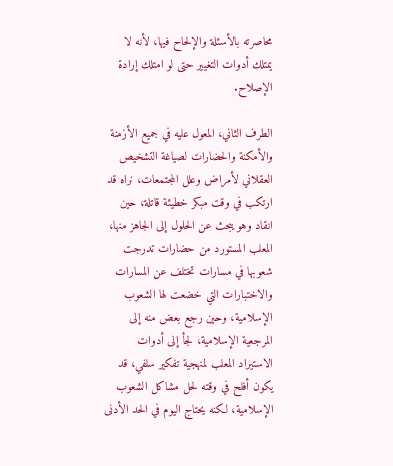محاصرته بالأسئلة والإلحاح فيها، لأنه لا يمتلك أدوات التغيير حتى لو امتلك إرادة الإصلاح.

الطرف الثاني، المعول عليه في جميع الأزمنة والأمكنة والحضارات لصياغة التشخيص العقلاني لأمراض وعلل المجتمعات، نراه قد ارتكب في وقت مبكر خطيئة قاتلة، حين انقاد وهو يبحث عن الحلول إلى الجاهز منها، المعلب المستورد من حضارات تدرجت شعوبها في مسارات تختلف عن المسارات والاختبارات التي خضعت لها الشعوب الإسلامية، وحين رجع بعض منه إلى المرجعية الإسلامية، لجأ إلى أدوات الاستيراد المعلب لمنهجية تفكير سلفي، قد يكون أفلح في وقته لحل مشاكل الشعوب الإسلامية، لكنه يحتاج اليوم في الحد الأدنى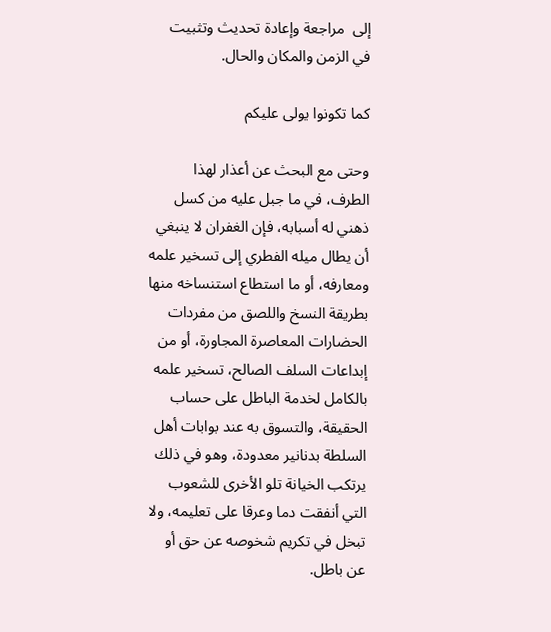إلى  مراجعة وإعادة تحديث وتثبيت في الزمن والمكان والحال.

كما تكونوا يولى عليكم

وحتى مع البحث عن أعذار لهذا الطرف، في ما جبل عليه من كسل ذهني له أسبابه، فإن الغفران لا ينبغي أن يطال ميله الفطري إلى تسخير علمه ومعارفه، أو ما استطاع استنساخه منها بطريقة النسخ واللصق من مفردات الحضارات المعاصرة المجاورة، أو من إبداعات السلف الصالح، تسخير علمه بالكامل لخدمة الباطل على حساب الحقيقة، والتسوق به عند بوابات أهل السلطة بدنانير معدودة، وهو في ذلك يرتكب الخيانة تلو الأخرى للشعوب التي أنفقت دما وعرقا على تعليمه، ولا تبخل في تكريم شخوصه عن حق أو عن باطل.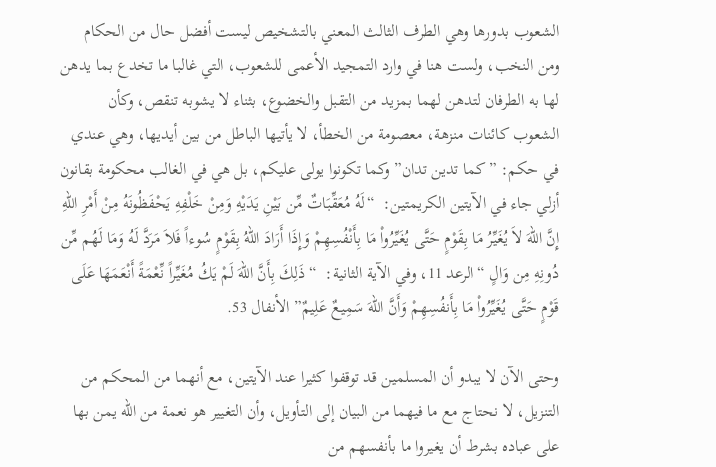الشعوب بدورها وهي الطرف الثالث المعني بالتشخيص ليست أفضل حال من الحكام ومن النخب، ولست هنا في وارد التمجيد الأعمى للشعوب، التي غالبا ما تخدع بما يدهن لها به الطرفان لتدهن لهما بمزيد من التقبل والخضوع، بثناء لا يشوبه تنقص، وكأن الشعوب كائنات منزهة، معصومة من الخطأ، لا يأتيها الباطل من بين أيديها، وهي عندي في حكم: ”كما تدين تدان” وكما تكونوا يولى عليكم، بل هي في الغالب محكومة بقانون أزلي جاء في الآيتين الكريمتين:  “لَهُ مُعَقِّبَاتٌ مِّن بَيْنِ يَدَيْهِ وَمِنْ خَلْفِهِ يَحْفَظُونَهُ مِنْ أَمْرِ اللّهِ إِنَّ اللّهَ لاَ يُغَيِّرُ مَا بِقَوْمٍ حَتَّى يُغَيِّرُواْ مَا بِأَنْفُسِهِمْ وَإِذَا أَرَادَ اللّهُ بِقَوْمٍ سُوءاً فَلاَ مَرَدَّ لَهُ وَمَا لَهُم مِّن دُونِهِ مِن وَالٍ “الرعد 11، وفي الآية الثانية:  “ذَلِكَ بِأَنَّ اللّهَ لَمْ يَكُ مُغَيِّراً نِّعْمَةً أَنْعَمَهَا عَلَى قَوْمٍ حَتَّى يُغَيِّرُواْ مَا بِأَنفُسِهِمْ وَأَنَّ اللّهَ سَمِيعٌ عَلِيمٌ” الأنفال 53.

وحتى الآن لا يبدو أن المسلمين قد توقفوا كثيرا عند الآيتين، مع أنهما من المحكم من التنزيل، لا نحتاج مع ما فيهما من البيان إلى التأويل، وأن التغيير هو نعمة من الله يمن بها على عباده بشرط أن يغيروا ما بأنفسهم من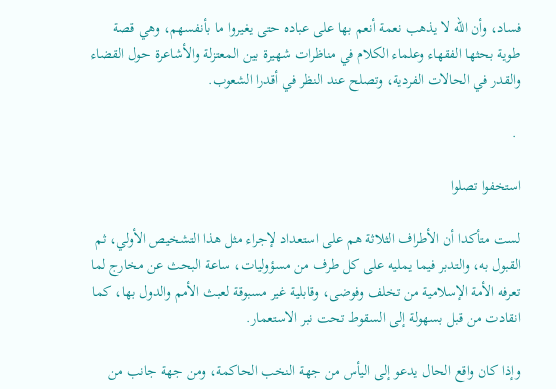فساد، وأن الله لا يذهب نعمة أنعم بها على عباده حتى يغيروا ما بأنفسهم، وهي قصة طوية بحثها الفقهاء وعلماء الكلام في مناظرات شهيرة بين المعتزلة والأشاعرة حول القضاء والقدر في الحالات الفردية، وتصلح عند النظر في أقدرا الشعوب.

 .

استخفوا تصلوا

لست متأكدا أن الأطراف الثلاثة هم على استعداد لإجراء مثل هذا التشخيص الأولي، ثم القبول به، والتدبر فيما يمليه على كل طرف من مسؤوليات، ساعة البحث عن مخارج لما تعرفه الأمة الإسلامية من تخلف وفوضى، وقابلية غير مسبوقة لعبث الأمم والدول بها، كما انقادت من قبل بسهولة إلى السقوط تحت نبر الاستعمار.

وإذا كان واقع الحال يدعو إلى اليأس من جهة النخب الحاكمة، ومن جهة جانب من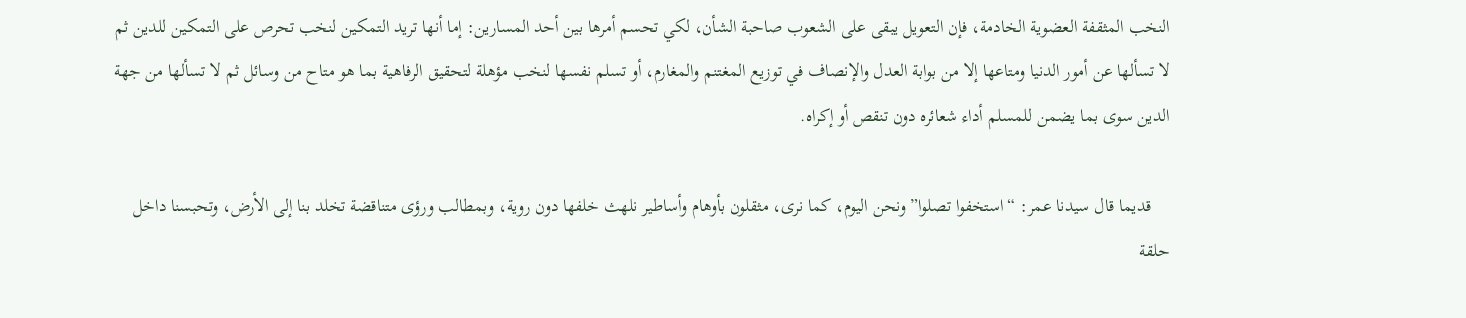النخب المثقفة العضوية الخادمة، فإن التعويل يبقى على الشعوب صاحبة الشأن، لكي تحسم أمرها بين أحد المسارين: إما أنها تريد التمكين لنخب تحرص على التمكين للدين ثم لا تسألها عن أمور الدنيا ومتاعها إلا من بوابة العدل والإنصاف في توزيع المغتنم والمغارم، أو تسلم نفسها لنخب مؤهلة لتحقيق الرفاهية بما هو متاح من وسائل ثم لا تسألها من جهة الدين سوى بما يضمن للمسلم أداء شعائره دون تنقص أو إكراه.

    قديما قال سيدنا عمر: “استخفوا تصلوا” ونحن اليوم، كما نرى، مثقلون بأوهام وأساطير نلهث خلفها دون روية، وبمطالب ورؤى متناقضة تخلد بنا إلى الأرض، وتحبسنا داخل حلقة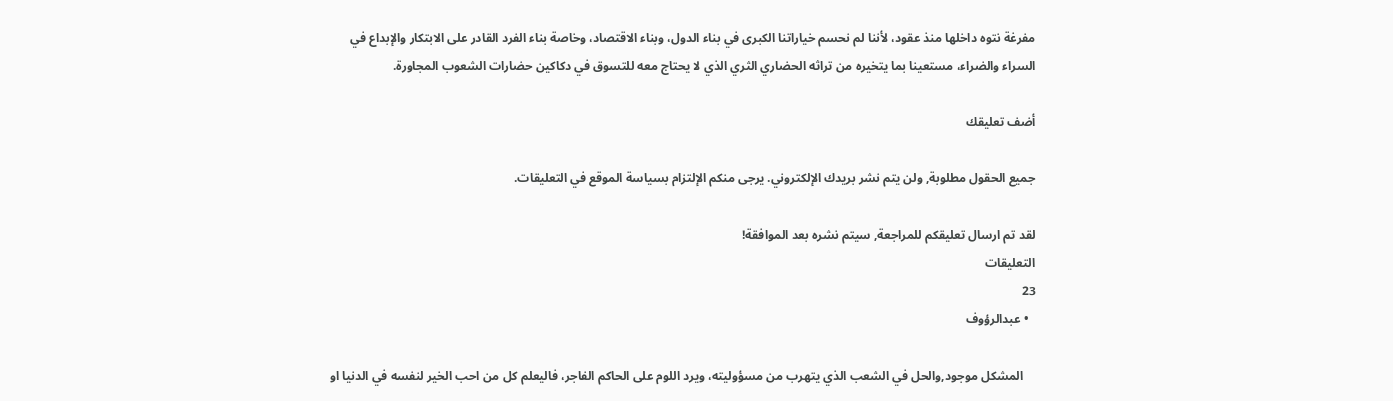مفرغة نتوه داخلها منذ عقود، لأننا لم نحسم خياراتنا الكبرى في بناء الدول، وبناء الاقتصاد، وخاصة بناء الفرد القادر على الابتكار والإبداع في السراء والضراء، مستعينا بما يتخيره من تراثه الحضاري الثري الذي لا يحتاج معه للتسوق في دكاكين حضارات الشعوب المجاورة.

أضف تعليقك

جميع الحقول مطلوبة, ولن يتم نشر بريدك الإلكتروني. يرجى منكم الإلتزام بسياسة الموقع في التعليقات.

لقد تم ارسال تعليقكم للمراجعة, سيتم نشره بعد الموافقة!
التعليقات
23
  • عبدالرؤوف

    المشكل موجود,والحل في الشعب الذي يتهرب من مسؤوليته، ويرد اللوم على الحاكم الفاجر، فاليعلم كل من احب الخير لنفسه في الدنيا او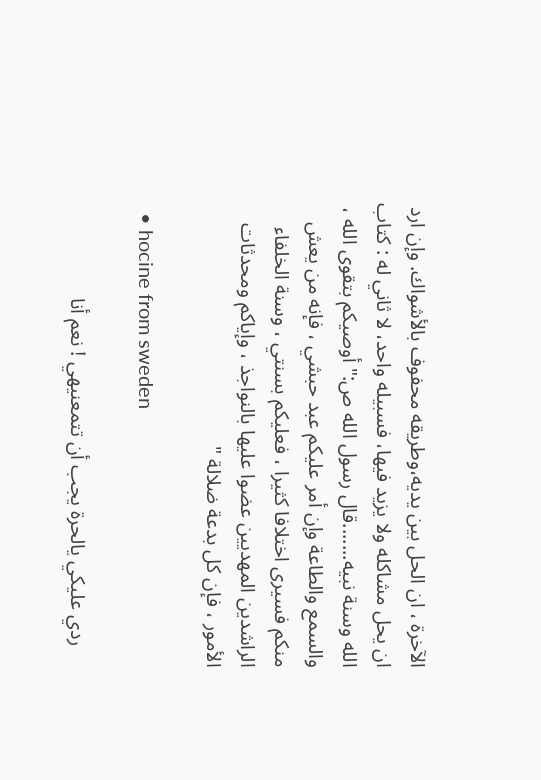الآخرة ، ان الحل بين يديه،وطريقه محفوف بالأشواك. وإن ارد ان يحل مشاكله ولا يزيد فيها، فسبيله واحد، لا ثاني له : كتاب الله وسنة نبيه.......قال رسول الله ص:" أوصيكم بتقوى الله ، والسمع والطاعة وإن أمر عليكم عبد حبشي ، فإنه من يعش منكم فسيرى اختلافا كثيرا ، فعليكم بسنتي ، وسنة الخلفاء الراشدين المهديين عضوا عليها بالنواجذ ، وإياكم ومحدثات الأمور ، فإن كل بدعة ضلالة "

  • hocine from sweden

    ردي عليكي يالحرة يجب أن تتمعنيهي ! نعم أنا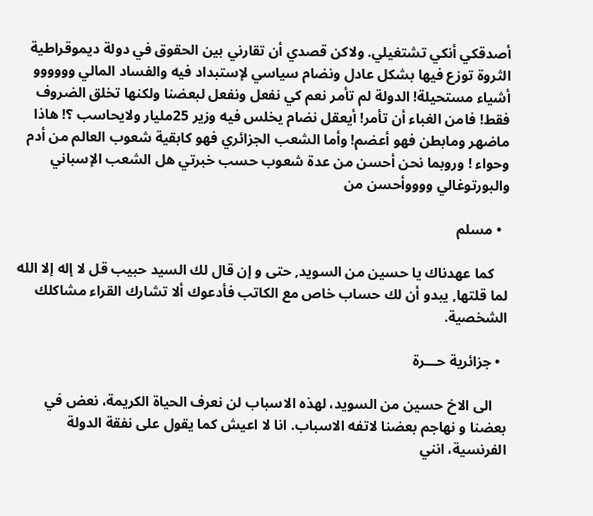أصدقكي أنكي تشتغيلي. ولاكن قصدي أن تقارني بين الحقوق في دولة ديموقراطية الثروة توزع فيها بشكل عادل ونضام سياسي لإستبداد فيه والفساد المالي وووووو أشياء مستحيلة! الدولة لم تأمر نعم كي نفعل ونفعل لبعضنا ولكنها تخلق الضروف فقط! فامن الغباء أن تأمر! أيعقل نضام يخلس فيه وزير 25مليار ولايحاسب ؟! هاذا ماضهر ومابطن فهو أعضم! وأما الشعب الجزائري فهو كابقية شعوب العالم من أدم وحواء ! وروبما نحن أحسن من عدة شعوب حسب خبرتي هل الشعب الإسباني والبورتوغالي ووووأحسن من

  • مسلم

    كما عهدناك يا حسين من السويد, حتى و إن قال لك السيد حبيب قل لا إله إلا الله لما قلتها, يبدو أن لك حساب خاص مع الكاتب فأدعوك ألا تشارك القراء مشاكلك الشخصية.

  • جزائرية حـــرة

    الى الاخ حسين من السويد، لهذه الاسباب لن نعرف الحياة الكريمة، نعض في بعضنا و نهاجم بعضنا لاتفه الاسباب. انا لا اعيش كما يقول على نفقة الدولة الفرنسية، انني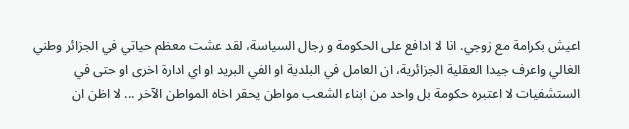اعيش بكرامة مع زوجي. انا لا ادافع على الحكومة و رجال السياسة، لقد عشت معظم حياتي في الجزائر وطني الغالي واعرف جيدا العقلية الجزائرية، ان العامل في البلدية او الفي البريد او اي ادارة اخرى او حتى في الستشفيات لا اعتبره حكومة بل واحد من ابناء الشعب مواطن يحقر اخاه المواطن الآخر ... لا اظن ان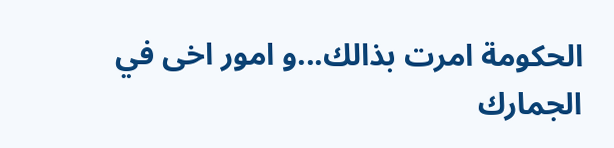الحكومة امرت بذالك...و امور اخى في الجمارك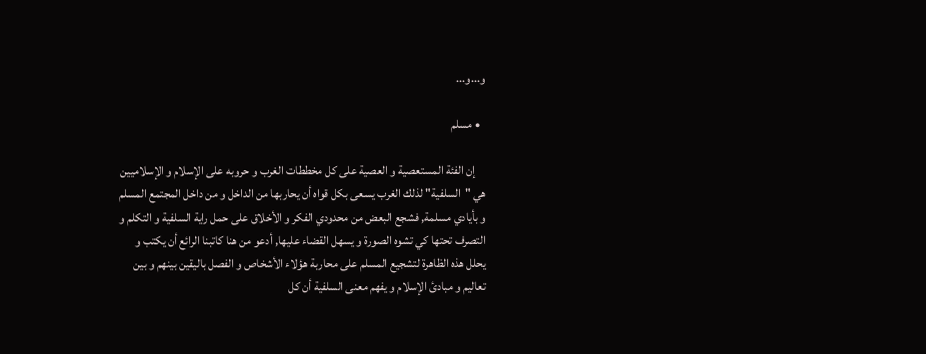و...و...

  • مسلم

    إن الفئة المستعصية و العصية على كل مخططات الغرب و حروبه على الإسلام و الإسلاميين هي "السلفية" لذلك الغرب يسعى بكل قواه أن يحاربها من الداخل و من داخل المجتمع المسلم و بأيادي مسلمة, فشجع البعض من محدودي الفكر و الأخلاق على حمل راية السلفية و التكلم و التصرف تحتها كي تشوه الصورة و يسهل القضاء عليها, أدعو من هنا كاتبنا الرائع أن يكتب و يحلل هذه الظاهرة لتشجيع المسلم على محاربة هؤلاء الأشخاص و الفصل باليقين بينهم و بين تعاليم و مبادئ الإسلام و يفهم معنى السلفية أن كل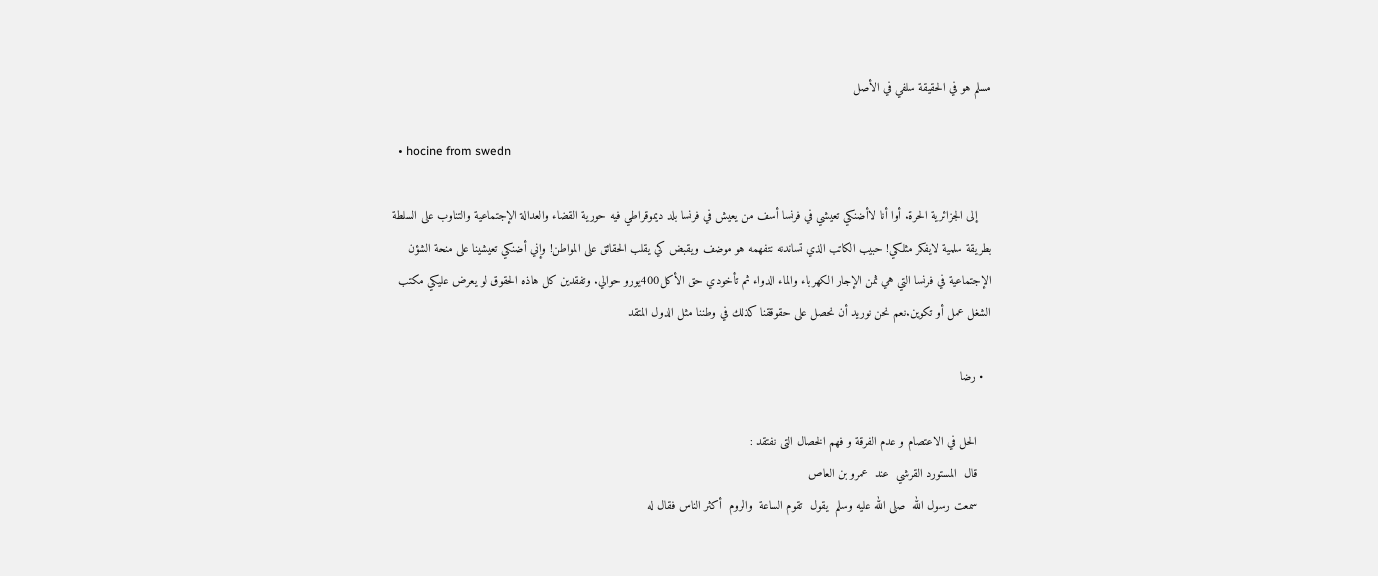مسلم هو في الحقيقة سلفي في الأصل

  • hocine from swedn

    إلى الجزائرية الحرة. أوا أنا لاأضنكي تعيشي في فرنسا أسف من يعيش في فرنسا بلد ديموقراطي فيه حورية القضاء والعدالة الإجتماعية والتناوب على السلطة بطريقة سلمية لايفكر مثلكي! حبيب الكاتب الذي تساندنه نتفهمه هو موضف ويقبض كي يقلب الحقائق على المواطن! وإني أضنكي تعيشينا على منحة الشؤن الإجتماعية في فرنسا التي هي ثمن الإجار الكهرباء والماء الدواء ثم تأخودي حق الأكل400يورو حوالي. وتفقدين كل هاذه الحقوق لو يعرض عليكي مكتب الشغل عمل أو تكوين.نعم نحن نوريد أن نحصل على حقوققنا كذلك في وطننا مثل الدول المتقد

  • رضا

    الحل في الاعتصام و عدم الفرقة و فهم الخصال التى نفتقد :
    قال  المستورد القرشي  عند  عمرو بن العاص
    سمعت رسول الله  صلى الله عليه وسلم  يقول  تقوم الساعة  والروم  أكثر الناس فقال له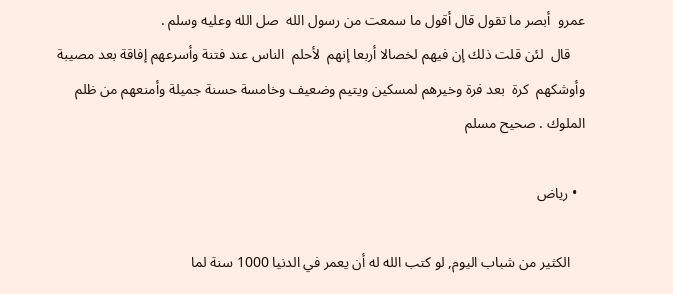عمرو  أبصر ما تقول قال أقول ما سمعت من رسول الله  صل الله وعليه وسلم .
    قال  لئن قلت ذلك إن فيهم لخصالا أربعا إنهم  لأحلم  الناس عند فتنة وأسرعهم إفاقة بعد مصيبة  وأوشكهم  كرة  بعد فرة وخيرهم لمسكين ويتيم وضعيف وخامسة حسنة جميلة وأمنعهم من ظلم الملوك . صحيح مسلم

  • رياض

    الكثير من شباب اليوم, لو كتب الله له أن يعمر في الدنيا 1000 سنة لما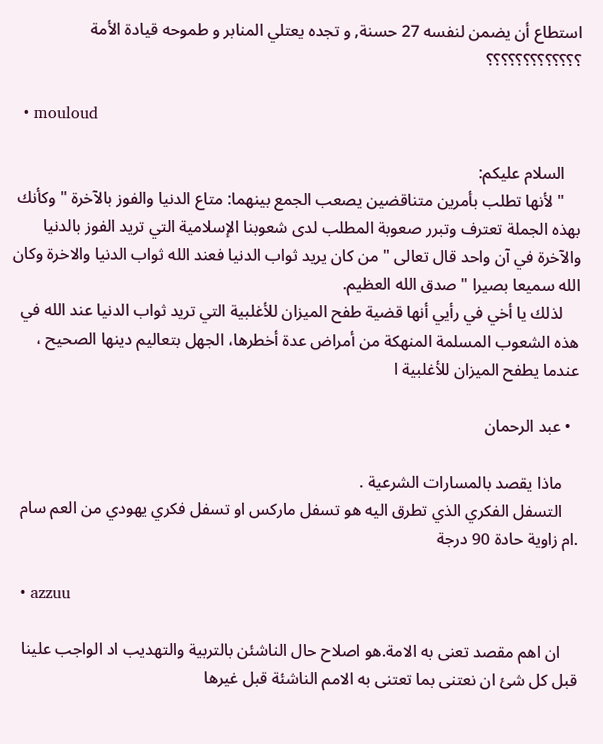استطاع أن يضمن لنفسه 27 حسنة, و تجده يعتلي المنابر و طموحه قيادة الأمة ؟؟؟؟؟؟؟؟؟؟؟؟؟

  • mouloud

    السلام عليكم:
    " لأنها تطلب بأمرين متناقضين يصعب الجمع بينهما: متاع الدنيا والفوز بالآخرة " وكأنك بهذه الجملة تعترف وتبرر صعوبة المطلب لدى شعوبنا الإسلامية التي تريد الفوز بالدنيا والآخرة في آن واحد قال تعالى " من كان يريد ثواب الدنيا فعند الله ثواب الدنيا والاخرة وكان الله سميعا بصيرا " صدق الله العظيم.
    لذلك يا أخي في رأيي أنها قضية طفح الميزان للأغلبية التي تريد ثواب الدنيا عند الله في هذه الشعوب المسلمة المنهكة من أمراض عدة أخطرها، الجهل بتعاليم دينها الصحيح ، عندما يطفح الميزان للأغلبية ا

  • عبد الرحمان

    ماذا يقصد بالمسارات الشرعية .
    التسفل الفكري الذي تطرق اليه هو تسفل ماركس او تسفل فكري يهودي من العم سام .ام زاوية حادة 90 درجة

  • azzuu

    ان اهم مقصد تعنى به الامة.هو اصلاح حال الناشئن بالتربية والتهديب اد الواجب علينا قبل كل شئ ان نعتنى بما تعتنى به الامم الناشئة قبل غيرها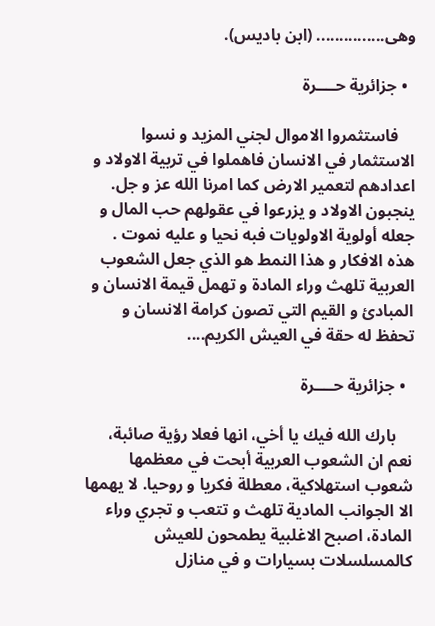وهى............... (ابن باديس).

  • جزائرية حــــرة

    فاستثمروا الاموال لجني المزيد و نسوا الاستثمار في الانسان فاهملوا في تربية الاولاد و اعدادهم لتعمير الارض كما امرنا الله عز و جل. ينجبون الاولاد و يزرعوا في عقولهم حب المال و جعله أولوية الاولويات فبه نحيا و عليه نموت . هذه الافكار و هذا النمط هو الذي جعل الشعوب العربية تلهث وراء المادة و تهمل قيمة الانسان و المبادئ و القيم التي تصون كرامة الانسان و تحفظ له حقة في العيش الكريم....

  • جزائرية حــــرة

    بارك الله فيك يا أخي، انها فعلا رؤية صائبة، نعم ان الشعوب العربية أبحت في معظمها شعوب استهلاكية، معطلة فكريا و روحيا. لا يهمها الا الجوانب المادية تلهث و تتعب و تجري وراء المادة، اصبح الاغلبية يطمحون للعيش كالمسلسلات بسيارات و في منازل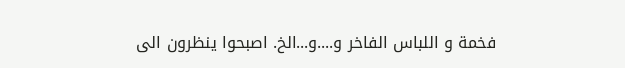فخمة و اللباس الفاخر و....و...الخ. اصبحوا ينظرون الى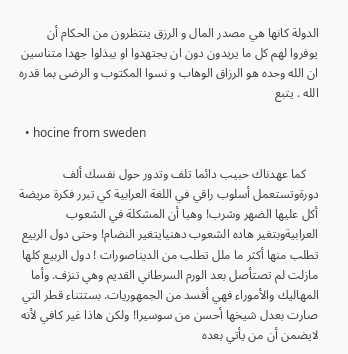الدولة كانها هي مصدر المال و الرزق ينتظرون من الحكام أن يوفروا لهم كل ما يريدون دون ان يجتهدوا او يبذلوا جهدا متناسين ان الله وحده هو الرزاق الوهاب و نسوا المكتوب و الرضى بما قدره الله . يتبع

  • hocine from sweden

    كما عهدناك حبيب دائما تلف وتدور حول نفسك ألف دورةوتستعمل أسلوب راقي في اللغة العرابية كي تبرر فكرة مريضة أكل عليها الضهر وشرب! وهيا أن المشكلة في الشعوب العرابيةوبتغير هاده الشعوب دهنيايتغير النضام! وحتى دول الربيع تطلب منها أكثر ما ملل تطلب من الديناصورات ! دول الربيع كلها مازلت لم تصتأصل بعد الورم السرطاني القديم وهي تنزف. وأما المهاليك والأموراء فهي أفسد من الجمهوريات. بستتناء قطر التي صارت بعدل شيخها أحسن من سوسيرا! ولكن هاذا غير كافي لأنه لايضمن أن من يأتي بعده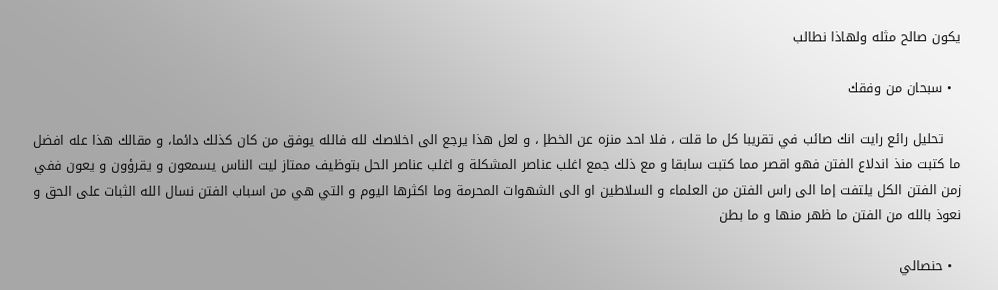يكون صالح مثله ولهاذا نطالب

  • سبحان من وفقك

    تحليل رائع رايت انك صائب في تقريبا كل ما قلت ، فلا احد منزه عن الخطإ ، و لعل هذا يرجع الى اخلاصك لله فالله يوفق من كان كذلك دائما، و مقالك هذا عله افضل ما كتبت منذ اندلاع الفتن فهو اقصر مما كتبت سابقا و مع ذلك جمع اغلب عناصر المشكلة و اغلب عناصر الحل بتوظيف ممتاز ليت الناس يسمعون و يقرؤون و يعون ففي زمن الفتن الكل يلتفت إما الى راس الفتن من العلماء و السلاطين او الى الشهوات المحرمة وما اكثرها اليوم و التي هي من اسباب الفتن نسال الله الثبات على الحق و نعوذ بالله من الفتن ما ظهر منها و ما بطن

  • حنصالي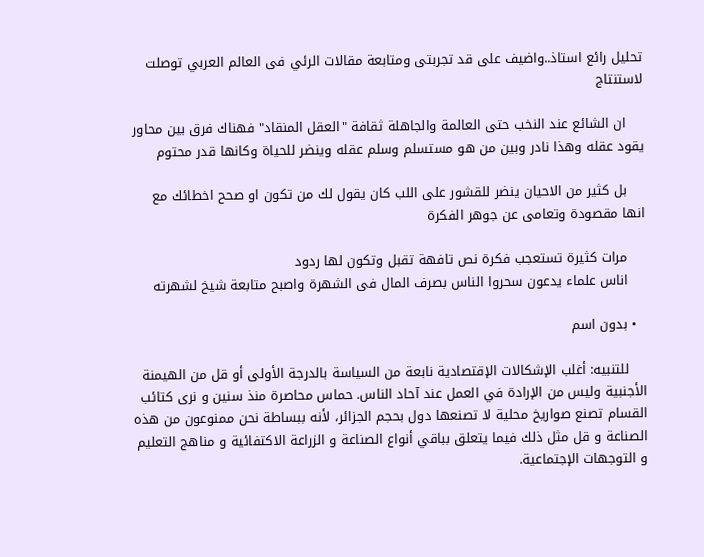تحليل رائع استاذ..واضيف على قد تجربتى ومتابعة مقالات الرئي فى العالم العربي توصلت لاستنتاج

    ان الشائع عند النخب حتى العالمة والجاهلة ثقافة "العقل المنقاد" فهناك فرق بين محاور يقود عقله وهذا نادر وبين من هو مستسلم وسلم عقله وينضر للحياة وكانها قدر محتوم

    بل كثير من الاحيان ينضر للقشور على اللب كان يقول لك من تكون او صحح اخطائك مع انها مقصودة وتعامى عن جوهر الفكرة

    مرات كثيرة تستعجب فكرة نص تافهة تقبل وتكون لها ردود
    اناس علماء يدعون سحروا الناس بصرف المال فى الشهرة واصبح متابعة شيخ لشهرته

  • بدون اسم

    للتنبيه: أغلب الإشكالات الإقتصادية نابعة من السياسة بالدرجة الأولى أو قل من الهيمنة الأجنبية وليس من الإرادة في العمل عند آحاد الناس. حماس محاصرة منذ سنين و نرى كتائب القسام تصنع صواريخ محلية لا تصنعها دول بحجم الجزائر، لأنه ببساطة نحن ممنوعون من هذه الصناعة و قل مثل ذلك فيما يتعلق بباقي أنواع الصناعة و الزراعة الاكتفائية و مناهج التعليم و التوجهات الإجتماعية.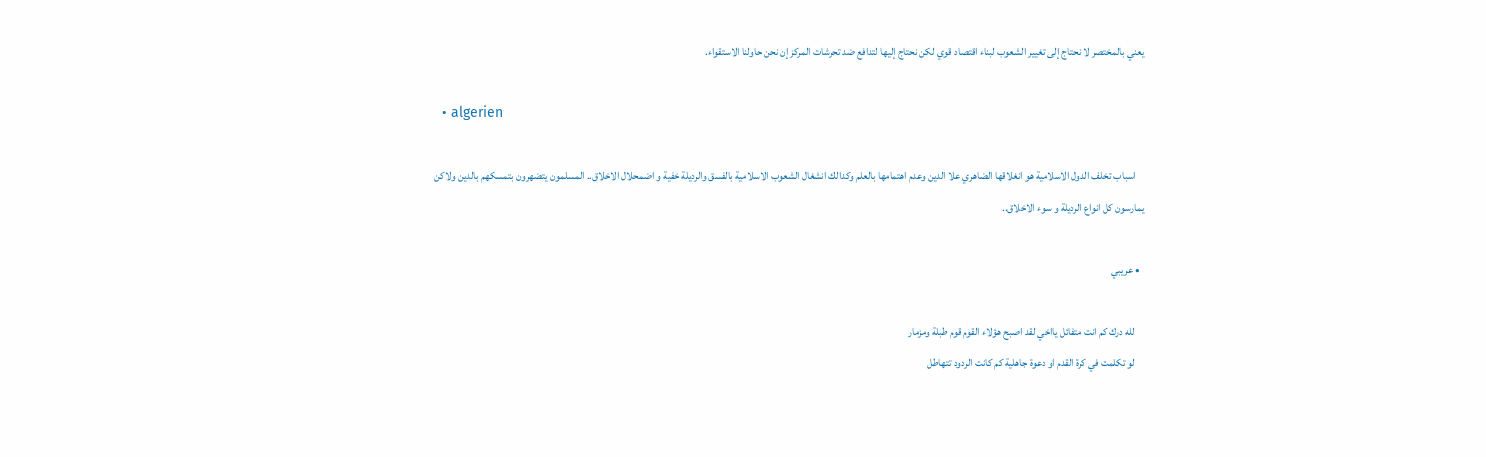يعني بالمختصر لا نحتاج إلى تغيير الشعوب لبناء اقتصاد قوي لكن نحتاج إليها لتدافع ضد تحرشات المركز إن نحن حاولنا الاستقواء.

  • algerien

    اسباب تخلف الدول الاسلامية هو انغلاقها الضاهري علا الدين وعدم اهتمامها بالعلم وكدالك انشغال الشعوب الاسلامية بالفسق والرديلة خفية و اضمحلال الاخلاق.. المسلمون يتضهرون بتمسكهم بالدين ولاكن يمارسون كل انواع الرديلة و سوء الاخلاق..

  • عريبي

    لله درك كم انت متفائل يااخي لقد اصبح هؤلاء القوم قوم طبلة ومزمار
    لو تكلمت في كرة القدم او دعوة جاهلية كم كانت الردود تتهاطل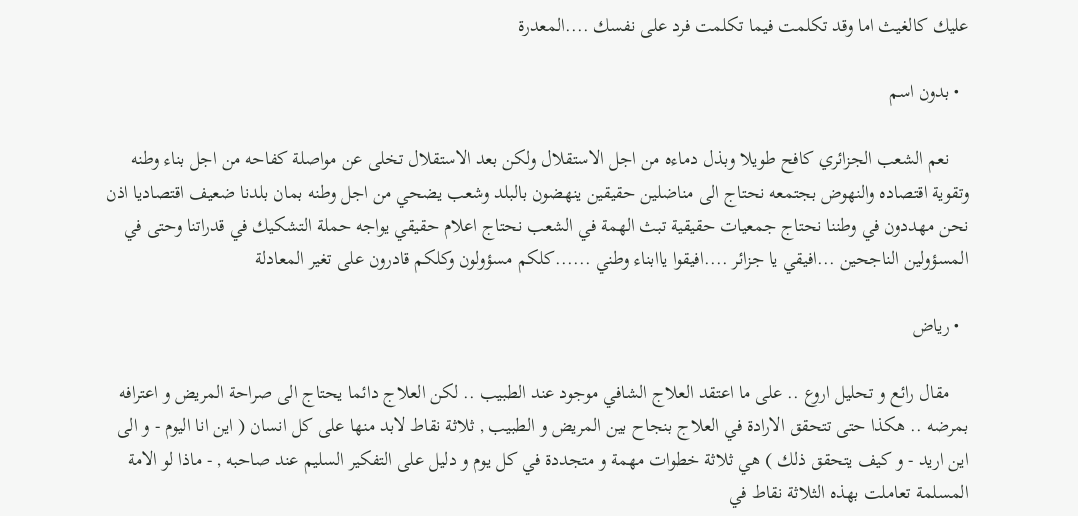عليك كالغيث اما وقد تكلمت فيما تكلمت فرد على نفسك ....المعدرة

  • بدون اسم

    نعم الشعب الجزائري كافح طويلا وبذل دماءه من اجل الاستقلال ولكن بعد الاستقلال تخلى عن مواصلة كفاحه من اجل بناء وطنه وتقوية اقتصاده والنهوض بجتمعه نحتاج الى مناضلين حقيقين ينهضون بالبلد وشعب يضحي من اجل وطنه بمان بلدنا ضعيف اقتصاديا اذن نحن مهددون في وطننا نحتاج جمعيات حقيقية تبث الهمة في الشعب نحتاج اعلام حقيقي يواجه حملة التشكيك في قدراتنا وحتى في المسؤولين الناجحين ...افيقي يا جزائر ....افيقوا ياابناء وطني ......كلكم مسؤولون وكلكم قادرون على تغير المعادلة

  • رياض

    مقال رائع و تحليل اروع .. على ما اعتقد العلاج الشافي موجود عند الطبيب .. لكن العلاج دائما يحتاج الى صراحة المريض و اعترافه بمرضه .. هكذا حتى تتحقق الارادة في العلاج بنجاح بين المريض و الطبيب , ثلاثة نقاط لابد منها على كل انسان ( اين انا اليوم - و الى اين اريد - و كيف يتحقق ذلك ) هي ثلاثة خطوات مهمة و متجددة في كل يوم و دليل على التفكير السليم عند صاحبه , - ماذا لو الامة المسلمة تعاملت بهذه الثلاثة نقاط في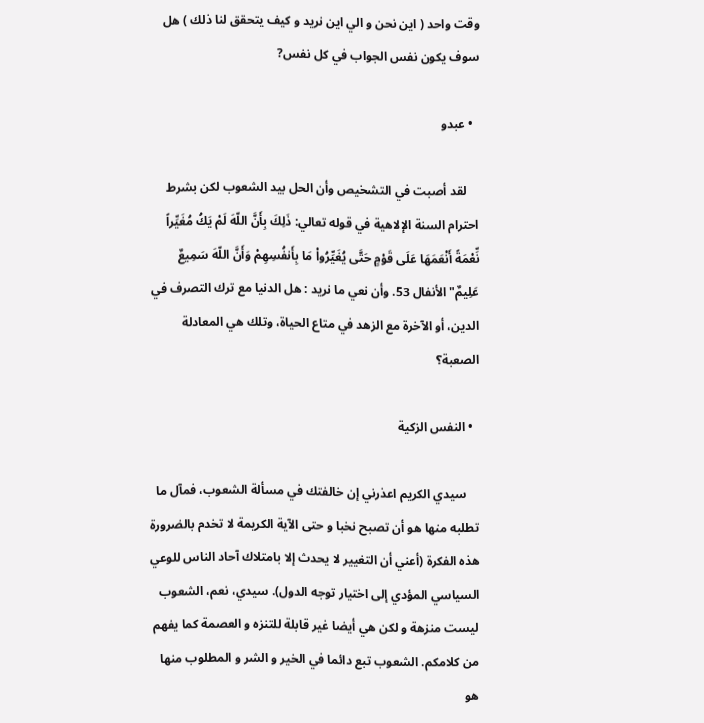وقت واحد ( اين نحن و الي اين نريد و كيف يتحقق لنا ذلك ) هل سوف يكون نفس الجواب في كل نفس?

  • عبدو

    لقد أصبت في التشخيص وأن الحل بيد الشعوب لكن بشرط احترام السنة الإلاهية في قوله تعالي: ذَلِكَ بِأَنَّ اللّهَ لَمْ يَكُ مُغَيِّراً نِّعْمَةً أَنْعَمَهَا عَلَى قَوْمٍ حَتَّى يُغَيِّرُواْ مَا بِأَنفُسِهِمْ وَأَنَّ اللّهَ سَمِيعٌ عَلِيمٌ" الأنفال 53. وأن نعي ما نريد : هل الدنيا مع ترك التصرف في الدين، أو الآخرة مع الزهد في متاع الحياة، وتلك هي المعادلة الصعبة؟

  • النفس الزكية

    سيدي الكريم اعذرني إن خالفتك في مسألة الشعوب، فمآل ما تطلبه منها هو أن تصبح نخبا و حتى الآية الكريمة لا تخدم بالضرورة هذه الفكرة (أعني أن التغيير لا يحدث إلا بامتلاك آحاد الناس للوعي السياسي المؤدي إلى اختيار توجه الدول). سيدي، نعم، الشعوب ليست منزهة و لكن هي أيضا غير قابلة للتنزه و العصمة كما يفهم من كلامكم. الشعوب تبع دائما في الخير و الشر و المطلوب منها هو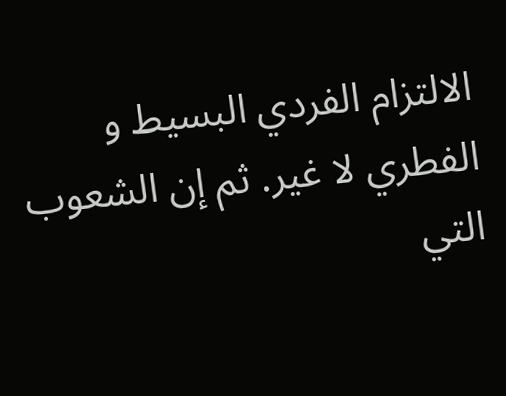الالتزام الفردي البسيط و الفطري لا غير. ثم إن الشعوب التي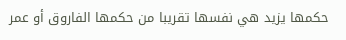حكمها يزيد هي نفسها تقريبا من حكمها الفاروق أو عمر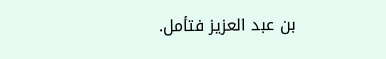بن عبد العزيز فتأمل.